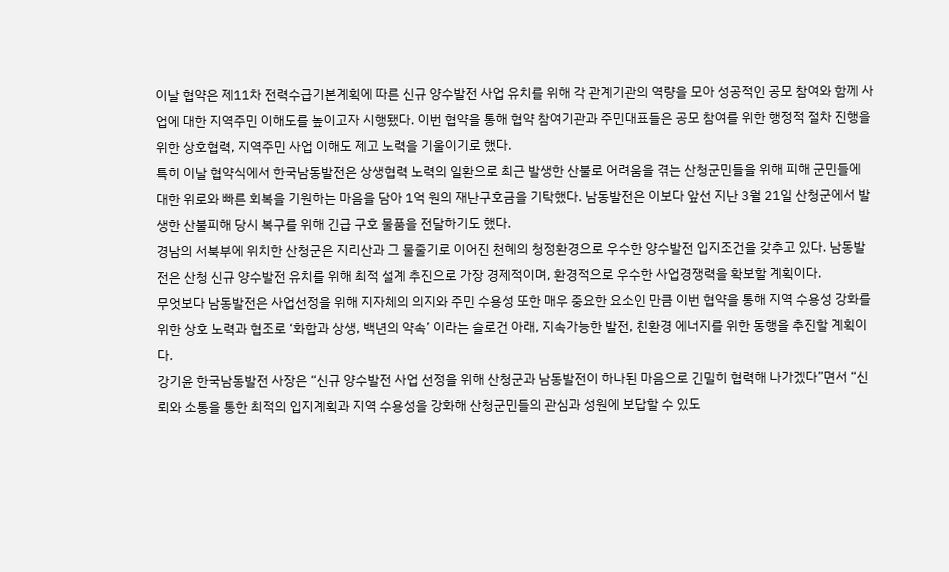이날 협약은 제11차 전력수급기본계획에 따른 신규 양수발전 사업 유치를 위해 각 관계기관의 역량을 모아 성공적인 공모 참여와 함께 사업에 대한 지역주민 이해도를 높이고자 시행됐다. 이번 협약을 통해 협약 참여기관과 주민대표들은 공모 참여를 위한 행정적 절차 진행을 위한 상호협력, 지역주민 사업 이해도 제고 노력을 기울이기로 했다.
특히 이날 협약식에서 한국남동발전은 상생협력 노력의 일환으로 최근 발생한 산불로 어려움을 겪는 산청군민들을 위해 피해 군민들에 대한 위로와 빠른 회복을 기원하는 마음을 담아 1억 원의 재난구호금을 기탁했다. 남동발전은 이보다 앞선 지난 3월 21일 산청군에서 발생한 산불피해 당시 복구를 위해 긴급 구호 물품을 전달하기도 했다.
경남의 서북부에 위치한 산청군은 지리산과 그 물줄기로 이어진 천혜의 청정환경으로 우수한 양수발전 입지조건을 갖추고 있다. 남동발전은 산청 신규 양수발전 유치를 위해 최적 설계 추진으로 가장 경제적이며, 환경적으로 우수한 사업경쟁력을 확보할 계획이다.
무엇보다 남동발전은 사업선정을 위해 지자체의 의지와 주민 수용성 또한 매우 중요한 요소인 만큼 이번 협약을 통해 지역 수용성 강화를 위한 상호 노력과 협조로 ‘화합과 상생, 백년의 약속’ 이라는 슬로건 아래, 지속가능한 발전, 친환경 에너지를 위한 동행을 추진할 계획이다.
강기윤 한국남동발전 사장은 “신규 양수발전 사업 선정을 위해 산청군과 남동발전이 하나된 마음으로 긴밀히 협력해 나가겠다”면서 “신뢰와 소통을 통한 최적의 입지계획과 지역 수용성을 강화해 산청군민들의 관심과 성원에 보답할 수 있도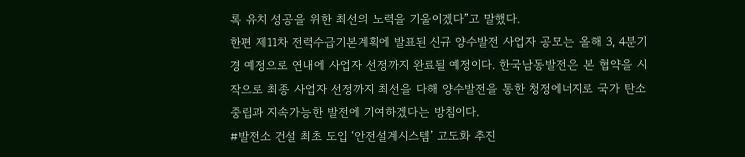록 유치 성공을 위한 최선의 노력을 기울이겠다”고 말했다.
한편 제11차 전력수급기본계획에 발표된 신규 양수발전 사업자 공모는 올해 3, 4분기경 예정으로 연내에 사업자 선정까지 완료될 예정이다. 한국남동발전은 본 협약을 시작으로 최종 사업자 선정까지 최선을 다해 양수발전을 통한 청정에너지로 국가 탄소중립과 지속가능한 발전에 기여하겠다는 방침이다.
#발전소 건설 최초 도입 ‘안전설계시스템’ 고도화 추진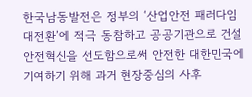한국남동발전은 정부의 ‘산업안전 패러다임 대전환’에 적극 동참하고 공공기관으로 건설안전혁신을 선도함으로써 안전한 대한민국에 기여하기 위해 과거 현장중심의 사후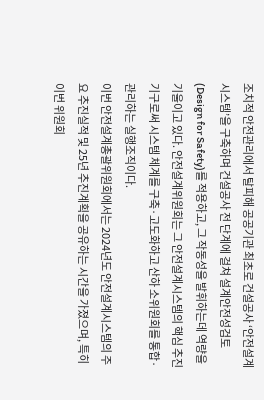조치적 안전관리에서 탈피해 공공기관 최초로 건설공사 ‘안전설계시스템’을 구축하며 건설공사 전 단계에 걸쳐 설계안전성검토(Design for Safety)를 적용하고, 그 작동성을 발휘하는데 역량을 기울이고 있다. 안전설계위원회는 그 안전설계시스템의 핵심 추진기구로써 시스템 체계를 구축·고도화하고 산하 소위원회를 통합·관리하는 실행조직이다.
이번 안전설계총괄위원회에서는 2024년도 안전설계시스템의 주요 추진실적 및 25년 추진계획을 공유하는 시간을 가졌으며, 특히 이번 위원회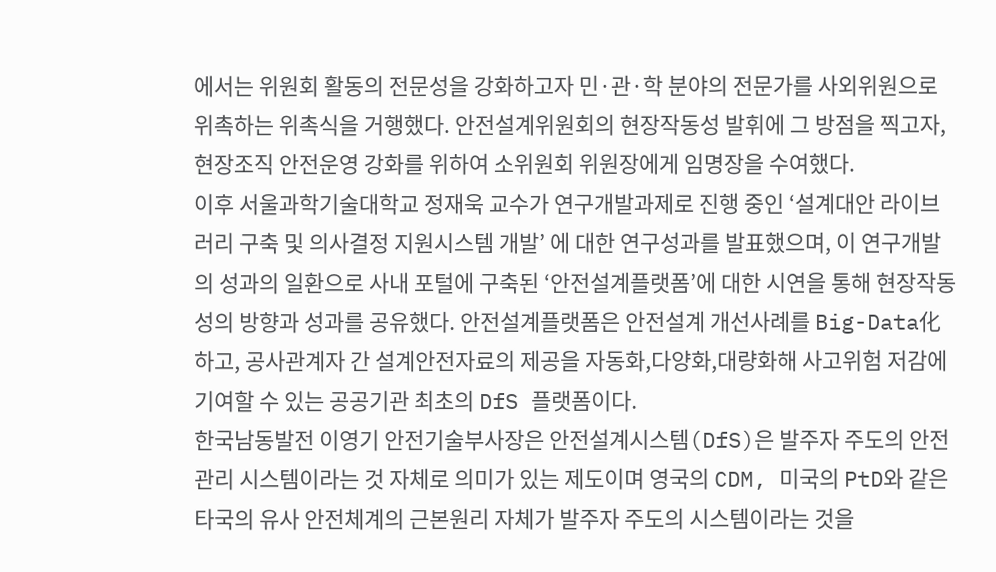에서는 위원회 활동의 전문성을 강화하고자 민·관·학 분야의 전문가를 사외위원으로 위촉하는 위촉식을 거행했다. 안전설계위원회의 현장작동성 발휘에 그 방점을 찍고자, 현장조직 안전운영 강화를 위하여 소위원회 위원장에게 임명장을 수여했다.
이후 서울과학기술대학교 정재욱 교수가 연구개발과제로 진행 중인 ‘설계대안 라이브러리 구축 및 의사결정 지원시스템 개발’ 에 대한 연구성과를 발표했으며, 이 연구개발의 성과의 일환으로 사내 포털에 구축된 ‘안전설계플랫폼’에 대한 시연을 통해 현장작동성의 방향과 성과를 공유했다. 안전설계플랫폼은 안전설계 개선사례를 Big-Data化 하고, 공사관계자 간 설계안전자료의 제공을 자동화,다양화,대량화해 사고위험 저감에 기여할 수 있는 공공기관 최초의 DfS 플랫폼이다.
한국남동발전 이영기 안전기술부사장은 안전설계시스템(DfS)은 발주자 주도의 안전관리 시스템이라는 것 자체로 의미가 있는 제도이며 영국의 CDM, 미국의 PtD와 같은 타국의 유사 안전체계의 근본원리 자체가 발주자 주도의 시스템이라는 것을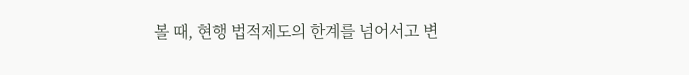볼 때, 현행 법적제도의 한계를 넘어서고 변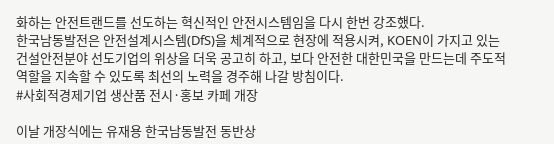화하는 안전트랜드를 선도하는 혁신적인 안전시스템임을 다시 한번 강조했다.
한국남동발전은 안전설계시스템(DfS)을 체계적으로 현장에 적용시켜, KOEN이 가지고 있는 건설안전분야 선도기업의 위상을 더욱 공고히 하고, 보다 안전한 대한민국을 만드는데 주도적 역할을 지속할 수 있도록 최선의 노력을 경주해 나갈 방침이다.
#사회적경제기업 생산품 전시·홍보 카페 개장

이날 개장식에는 유재용 한국남동발전 동반상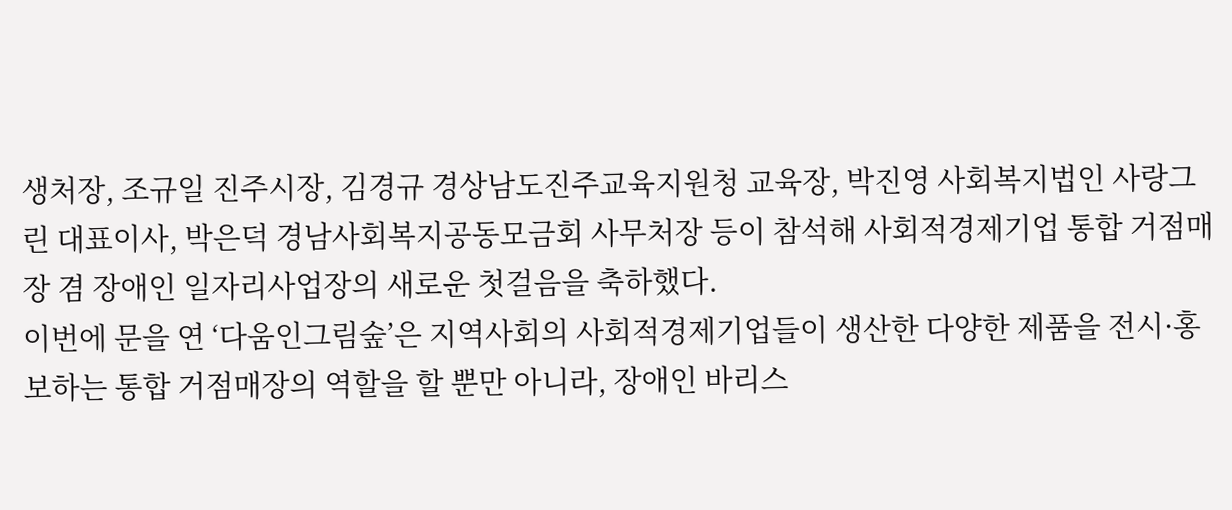생처장, 조규일 진주시장, 김경규 경상남도진주교육지원청 교육장, 박진영 사회복지법인 사랑그린 대표이사, 박은덕 경남사회복지공동모금회 사무처장 등이 참석해 사회적경제기업 통합 거점매장 겸 장애인 일자리사업장의 새로운 첫걸음을 축하했다.
이번에 문을 연 ‘다움인그림숲’은 지역사회의 사회적경제기업들이 생산한 다양한 제품을 전시·홍보하는 통합 거점매장의 역할을 할 뿐만 아니라, 장애인 바리스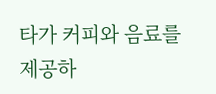타가 커피와 음료를 제공하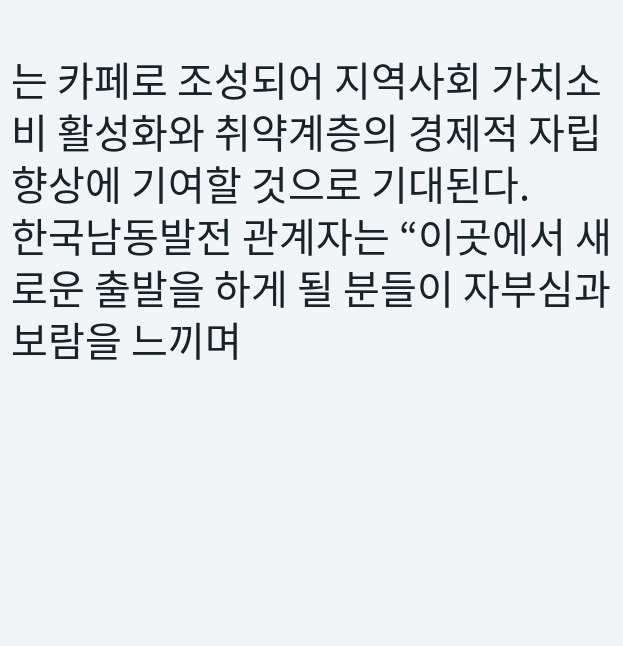는 카페로 조성되어 지역사회 가치소비 활성화와 취약계층의 경제적 자립 향상에 기여할 것으로 기대된다.
한국남동발전 관계자는 “이곳에서 새로운 출발을 하게 될 분들이 자부심과 보람을 느끼며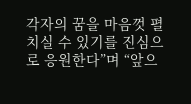각자의 꿈을 마음껏 펼치실 수 있기를 진심으로 응원한다”며 “앞으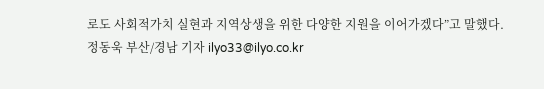로도 사회적가치 실현과 지역상생을 위한 다양한 지원을 이어가겠다”고 말했다.
정동욱 부산/경남 기자 ilyo33@ilyo.co.kr